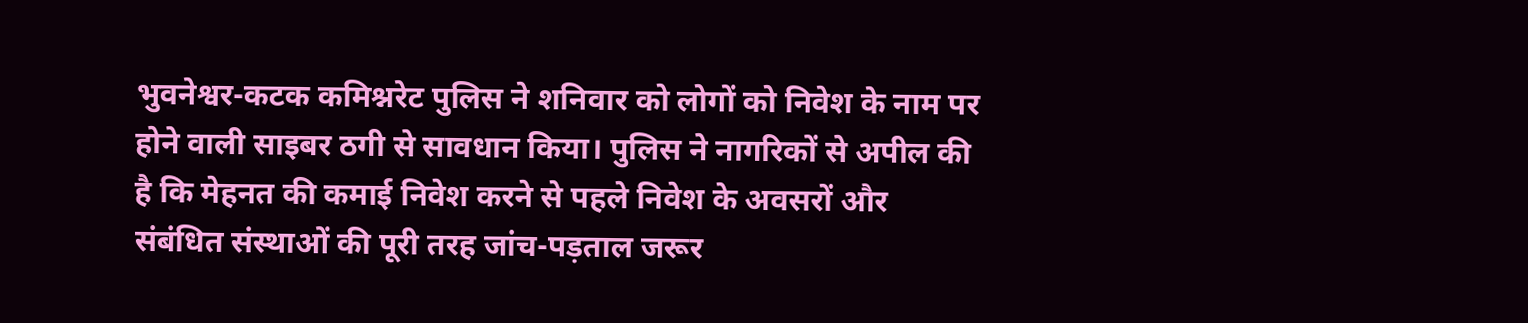भुवनेश्वर-कटक कमिश्नरेट पुलिस ने शनिवार को लोगों को निवेश के नाम पर होने वाली साइबर ठगी से सावधान किया। पुलिस ने नागरिकों से अपील की है कि मेहनत की कमाई निवेश करने से पहले निवेश के अवसरों और संबंधित संस्थाओं की पूरी तरह जांच-पड़ताल जरूर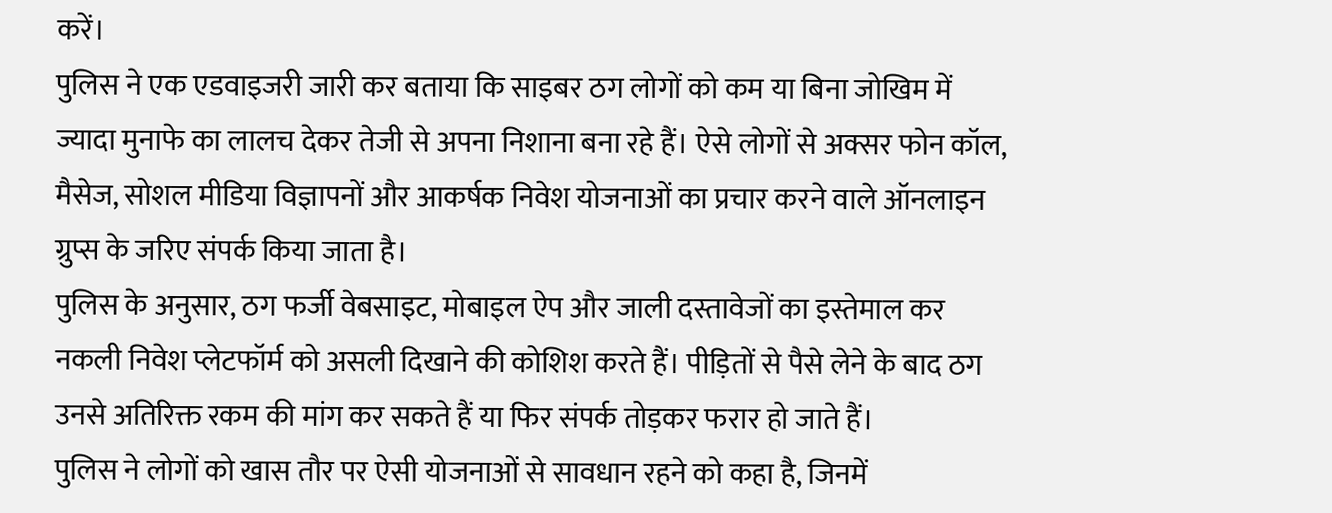करें।
पुलिस ने एक एडवाइजरी जारी कर बताया कि साइबर ठग लोगों को कम या बिना जोखिम में ज्यादा मुनाफे का लालच देकर तेजी से अपना निशाना बना रहे हैं। ऐसे लोगों से अक्सर फोन कॉल, मैसेज, सोशल मीडिया विज्ञापनों और आकर्षक निवेश योजनाओं का प्रचार करने वाले ऑनलाइन ग्रुप्स के जरिए संपर्क किया जाता है।
पुलिस के अनुसार, ठग फर्जी वेबसाइट, मोबाइल ऐप और जाली दस्तावेजों का इस्तेमाल कर नकली निवेश प्लेटफॉर्म को असली दिखाने की कोशिश करते हैं। पीड़ितों से पैसे लेने के बाद ठग उनसे अतिरिक्त रकम की मांग कर सकते हैं या फिर संपर्क तोड़कर फरार हो जाते हैं।
पुलिस ने लोगों को खास तौर पर ऐसी योजनाओं से सावधान रहने को कहा है, जिनमें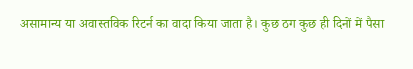असामान्य या अवास्तविक रिटर्न का वादा किया जाता है। कुछ ठग कुछ ही दिनों में पैसा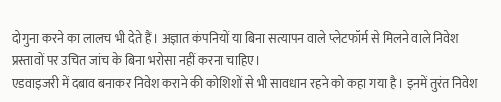दोगुना करने का लालच भी देते हैं। अज्ञात कंपनियों या बिना सत्यापन वाले प्लेटफॉर्म से मिलने वाले निवेश प्रस्तावों पर उचित जांच के बिना भरोसा नहीं करना चाहिए।
एडवाइजरी में दबाव बनाकर निवेश कराने की कोशिशों से भी सावधान रहने को कहा गया है। इनमें तुरंत निवेश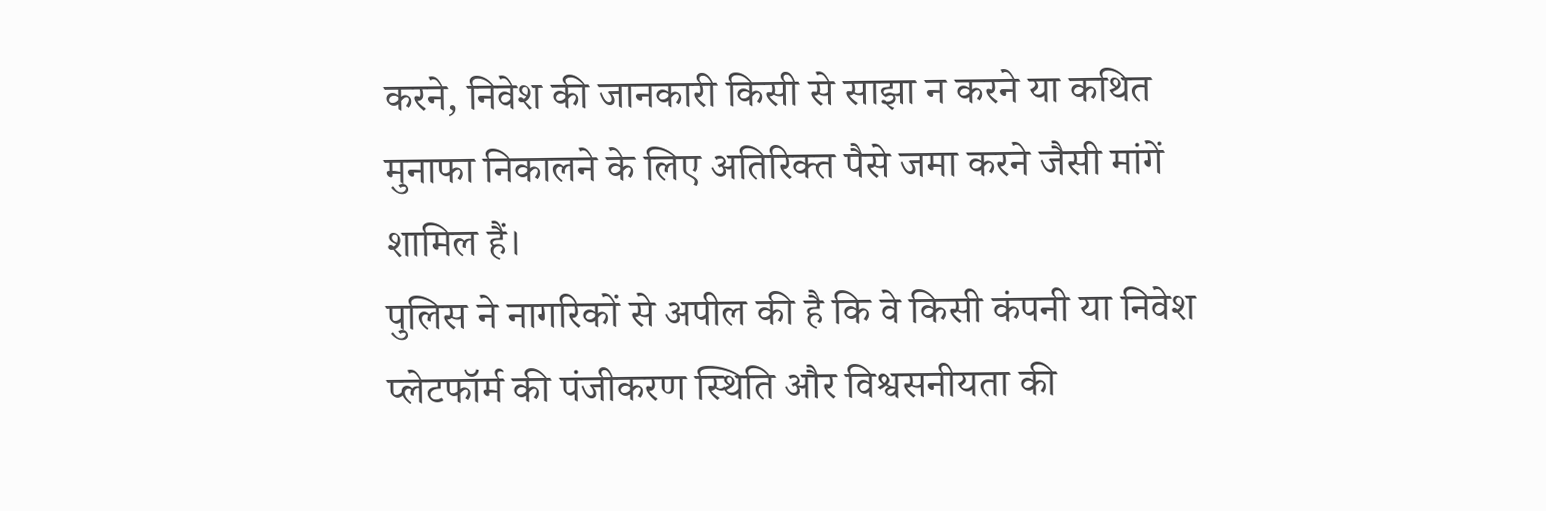करने, निवेश की जानकारी किसी से साझा न करने या कथित मुनाफा निकालने के लिए अतिरिक्त पैसे जमा करने जैसी मांगें शामिल हैं।
पुलिस ने नागरिकों से अपील की है कि वे किसी कंपनी या निवेश प्लेटफॉर्म की पंजीकरण स्थिति और विश्वसनीयता की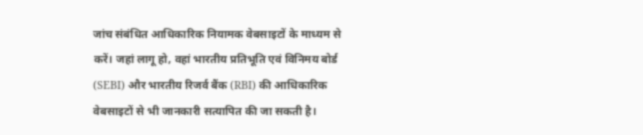जांच संबंधित आधिकारिक नियामक वेबसाइटों के माध्यम से करें। जहां लागू हो, वहां भारतीय प्रतिभूति एवं विनिमय बोर्ड (SEBI) और भारतीय रिजर्व बैंक (RBI) की आधिकारिक वेबसाइटों से भी जानकारी सत्यापित की जा सकती है।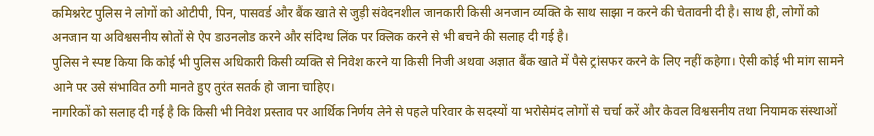कमिश्नरेट पुलिस ने लोगों को ओटीपी, पिन, पासवर्ड और बैंक खाते से जुड़ी संवेदनशील जानकारी किसी अनजान व्यक्ति के साथ साझा न करने की चेतावनी दी है। साथ ही, लोगों को अनजान या अविश्वसनीय स्रोतों से ऐप डाउनलोड करने और संदिग्ध लिंक पर क्लिक करने से भी बचने की सलाह दी गई है।
पुलिस ने स्पष्ट किया कि कोई भी पुलिस अधिकारी किसी व्यक्ति से निवेश करने या किसी निजी अथवा अज्ञात बैंक खाते में पैसे ट्रांसफर करने के लिए नहीं कहेगा। ऐसी कोई भी मांग सामने आने पर उसे संभावित ठगी मानते हुए तुरंत सतर्क हो जाना चाहिए।
नागरिकों को सलाह दी गई है कि किसी भी निवेश प्रस्ताव पर आर्थिक निर्णय लेने से पहले परिवार के सदस्यों या भरोसेमंद लोगों से चर्चा करें और केवल विश्वसनीय तथा नियामक संस्थाओं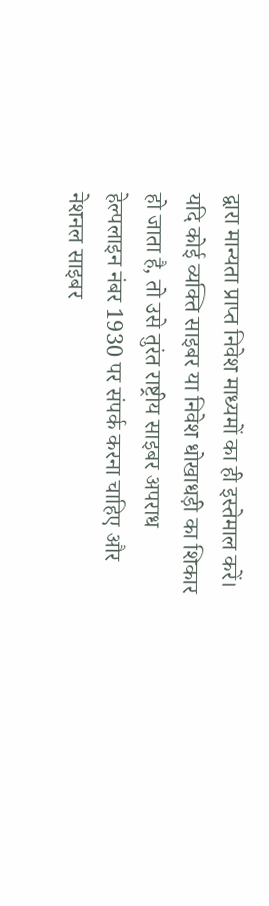द्वारा मान्यता प्राप्त निवेश माध्यमों का ही इस्तेमाल करें।
यदि कोई व्यक्ति साइबर या निवेश धोखाधड़ी का शिकार हो जाता है, तो उसे तुरंत राष्ट्रीय साइबर अपराध हेल्पलाइन नंबर 1930 पर संपर्क करना चाहिए और नेशनल साइबर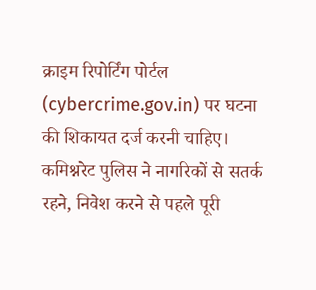क्राइम रिपोर्टिंग पोर्टल (cybercrime.gov.in) पर घटना की शिकायत दर्ज करनी चाहिए।
कमिश्नरेट पुलिस ने नागरिकों से सतर्क रहने, निवेश करने से पहले पूरी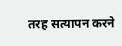तरह सत्यापन करने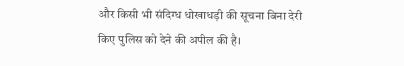और किसी भी संदिग्ध धोखाधड़ी की सूचना बिना देरी किए पुलिस को देने की अपील की है।